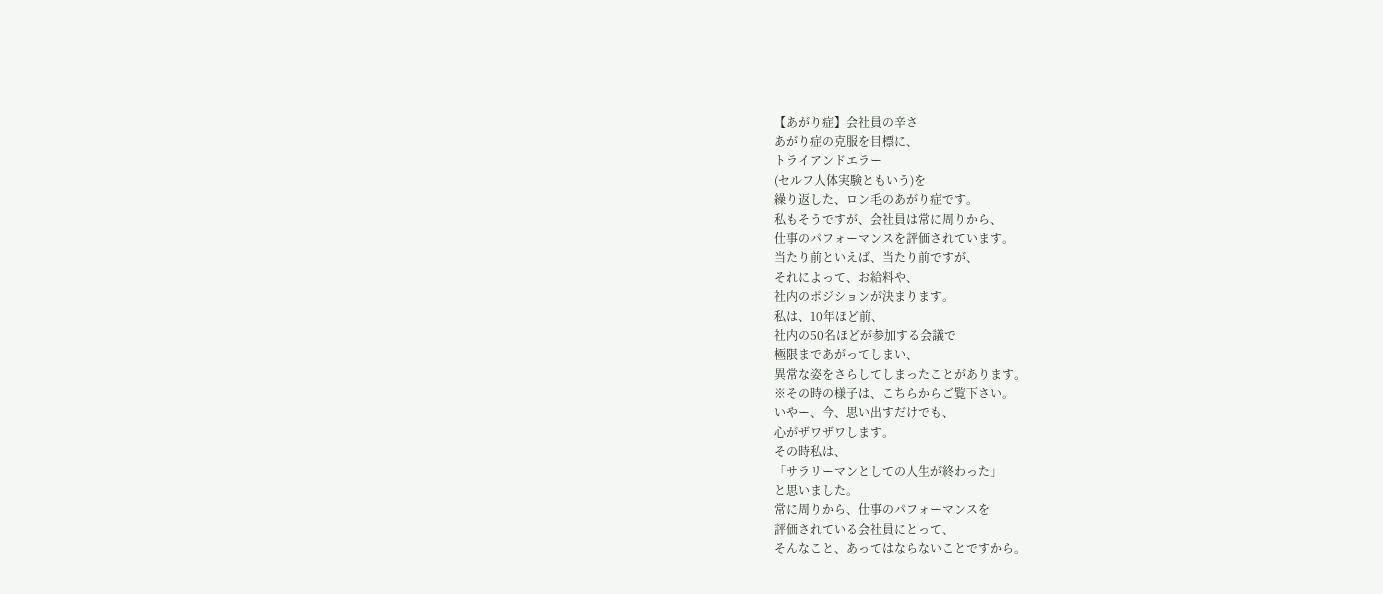【あがり症】会社員の辛さ
あがり症の克服を目標に、
トライアンドエラー
(セルフ人体実験ともいう)を
繰り返した、ロン毛のあがり症です。
私もそうですが、会社員は常に周りから、
仕事のパフォーマンスを評価されています。
当たり前といえば、当たり前ですが、
それによって、お給料や、
社内のポジションが決まります。
私は、10年ほど前、
社内の50名ほどが参加する会議で
極限まであがってしまい、
異常な姿をさらしてしまったことがあります。
※その時の様子は、こちらからご覧下さい。
いやー、今、思い出すだけでも、
心がザワザワします。
その時私は、
「サラリーマンとしての人生が終わった」
と思いました。
常に周りから、仕事のパフォーマンスを
評価されている会社員にとって、
そんなこと、あってはならないことですから。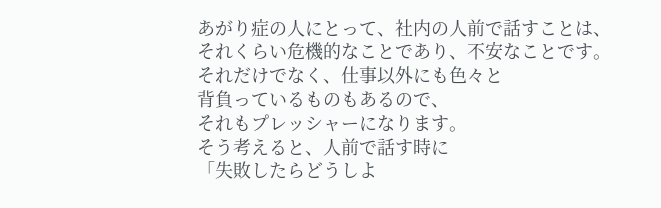あがり症の人にとって、社内の人前で話すことは、
それくらい危機的なことであり、不安なことです。
それだけでなく、仕事以外にも色々と
背負っているものもあるので、
それもプレッシャーになります。
そう考えると、人前で話す時に
「失敗したらどうしよ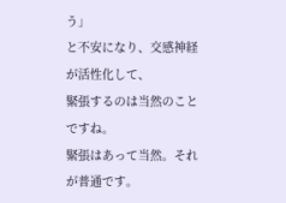う」
と不安になり、交感神経が活性化して、
緊張するのは当然のことですね。
緊張はあって当然。それが普通です。